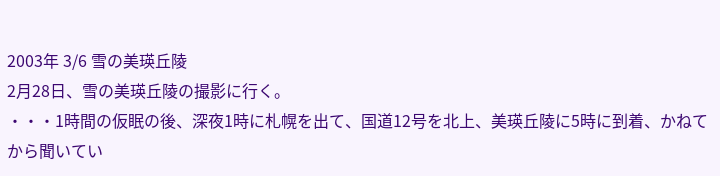2003年 3/6 雪の美瑛丘陵
2月28日、雪の美瑛丘陵の撮影に行く。
・・・1時間の仮眠の後、深夜1時に札幌を出て、国道12号を北上、美瑛丘陵に5時に到着、かねてから聞いてい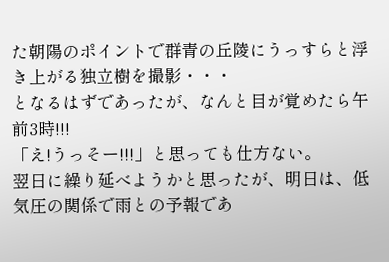た朝陽のポイントで群青の丘陵にうっすらと浮き上がる独立樹を撮影・・・
となるはずであったが、なんと目が覚めたら午前3時!!!
「え!うっそー!!!」と思っても仕方ない。
翌日に繰り延べようかと思ったが、明日は、低気圧の関係で雨との予報であ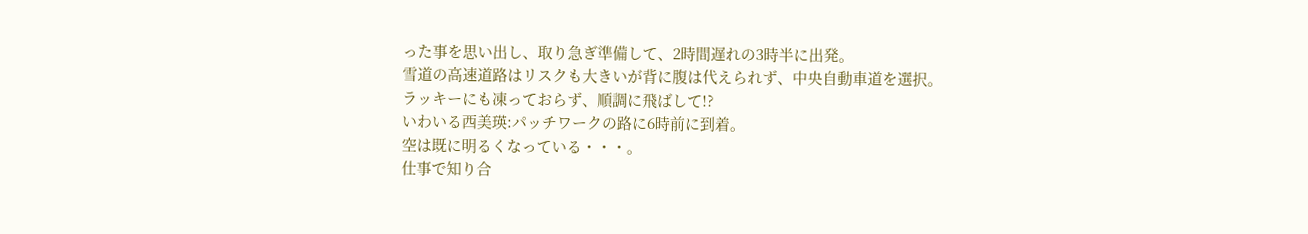った事を思い出し、取り急ぎ準備して、2時間遅れの3時半に出発。
雪道の高速道路はリスクも大きいが背に腹は代えられず、中央自動車道を選択。
ラッキーにも凍っておらず、順調に飛ばして!?
いわいる西美瑛:パッチワークの路に6時前に到着。
空は既に明るくなっている・・・。
仕事で知り合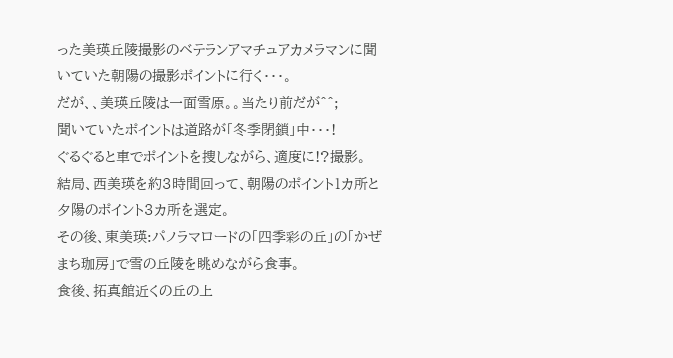った美瑛丘陵撮影のベテランアマチュアカメラマンに聞いていた朝陽の撮影ポイントに行く・・・。
だが、、美瑛丘陵は一面雪原。。当たり前だが^^;
聞いていたポイントは道路が「冬季閉鎖」中・・・!
ぐるぐると車でポイントを捜しながら、適度に!?撮影。
結局、西美瑛を約3時間回って、朝陽のポイント1カ所と夕陽のポイント3カ所を選定。
その後、東美瑛:パノラマロードの「四季彩の丘」の「かぜまち珈房」で雪の丘陵を眺めながら食事。
食後、拓真館近くの丘の上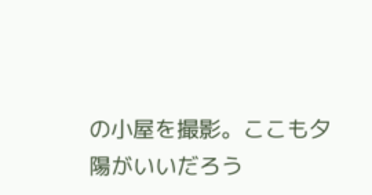の小屋を撮影。ここも夕陽がいいだろう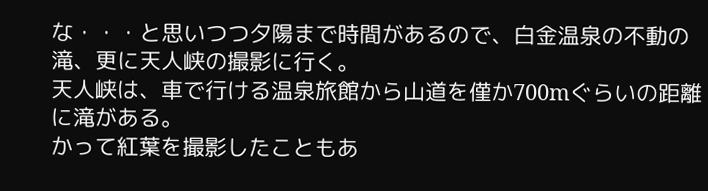な・・・と思いつつ夕陽まで時間があるので、白金温泉の不動の滝、更に天人峡の撮影に行く。
天人峡は、車で行ける温泉旅館から山道を僅か700mぐらいの距離に滝がある。
かって紅葉を撮影したこともあ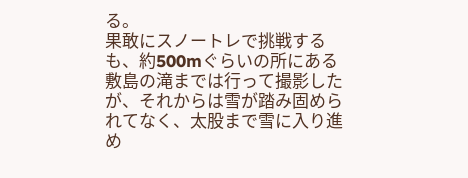る。
果敢にスノートレで挑戦するも、約500mぐらいの所にある敷島の滝までは行って撮影したが、それからは雪が踏み固められてなく、太股まで雪に入り進め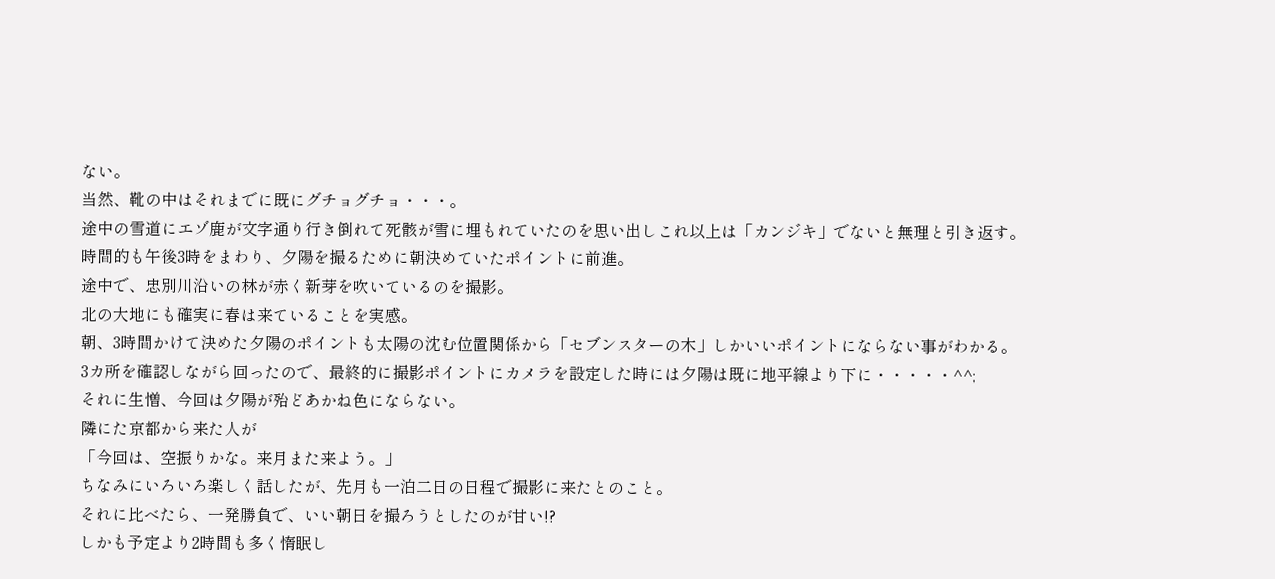ない。
当然、靴の中はそれまでに既にグチョグチョ・・・。
途中の雪道にエゾ鹿が文字通り行き倒れて死骸が雪に埋もれていたのを思い出しこれ以上は「カンジキ」でないと無理と引き返す。
時間的も午後3時をまわり、夕陽を撮るために朝決めていたポイントに前進。
途中で、忠別川沿いの林が赤く新芽を吹いているのを撮影。
北の大地にも確実に春は来ていることを実感。
朝、3時間かけて決めた夕陽のポイントも太陽の沈む位置関係から「セブンスターの木」しかいいポイントにならない事がわかる。
3カ所を確認しながら回ったので、最終的に撮影ポイントにカメラを設定した時には夕陽は既に地平線より下に・・・・・^^;
それに生憎、今回は夕陽が殆どあかね色にならない。
隣にた京都から来た人が
「今回は、空振りかな。来月また来よう。」
ちなみにいろいろ楽しく話したが、先月も一泊二日の日程で撮影に来たとのこと。
それに比べたら、一発勝負で、いい朝日を撮ろうとしたのが甘い!?
しかも予定より2時間も多く惰眠し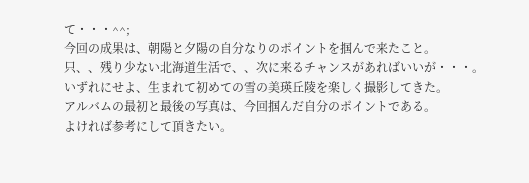て・・・^^;
今回の成果は、朝陽と夕陽の自分なりのポイントを掴んで来たこと。
只、、残り少ない北海道生活で、、次に来るチャンスがあればいいが・・・。
いずれにせよ、生まれて初めての雪の美瑛丘陵を楽しく撮影してきた。
アルバムの最初と最後の写真は、今回掴んだ自分のポイントである。
よければ参考にして頂きたい。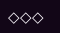◇◇◇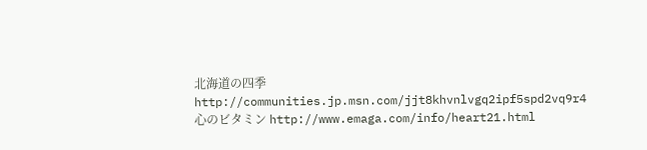北海道の四季 http://communities.jp.msn.com/jjt8khvnlvgq2ipf5spd2vq9r4
心のビタミン http://www.emaga.com/info/heart21.html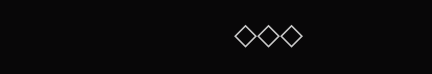◇◇◇